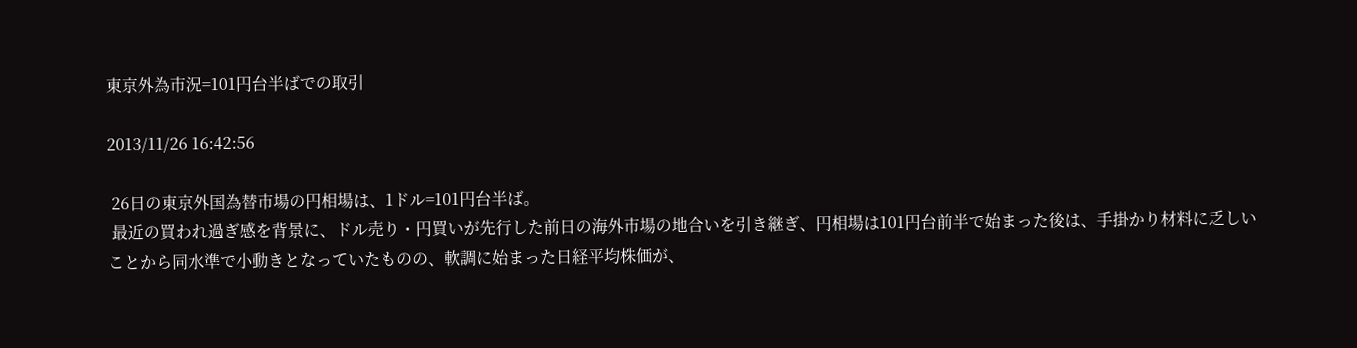東京外為市況=101円台半ばでの取引

2013/11/26 16:42:56

 26日の東京外国為替市場の円相場は、1ドル=101円台半ば。
 最近の買われ過ぎ感を背景に、ドル売り・円買いが先行した前日の海外市場の地合いを引き継ぎ、円相場は101円台前半で始まった後は、手掛かり材料に乏しいことから同水準で小動きとなっていたものの、軟調に始まった日経平均株価が、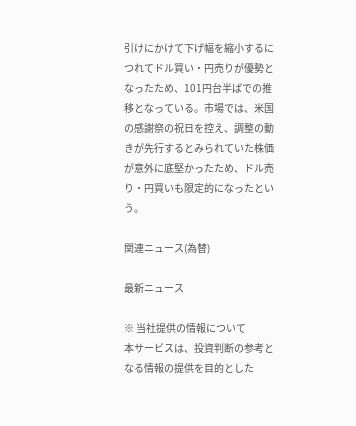引けにかけて下げ幅を縮小するにつれてドル買い・円売りが優勢となったため、101円台半ばでの推移となっている。市場では、米国の感謝祭の祝日を控え、調整の動きが先行するとみられていた株価が意外に底堅かったため、ドル売り・円買いも限定的になったという。

関連ニュース(為替)

最新ニュース

※ 当社提供の情報について
本サービスは、投資判断の参考となる情報の提供を目的とした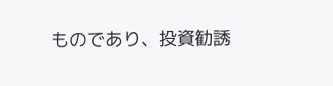ものであり、投資勧誘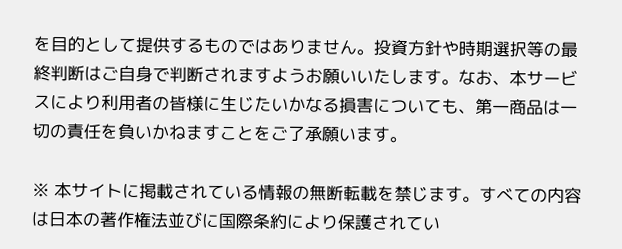を目的として提供するものではありません。投資方針や時期選択等の最終判断はご自身で判断されますようお願いいたします。なお、本サービスにより利用者の皆様に生じたいかなる損害についても、第一商品は一切の責任を負いかねますことをご了承願います。

※ 本サイトに掲載されている情報の無断転載を禁じます。すべての内容は日本の著作権法並びに国際条約により保護されてい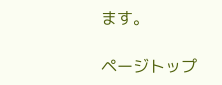ます。

ページトップ